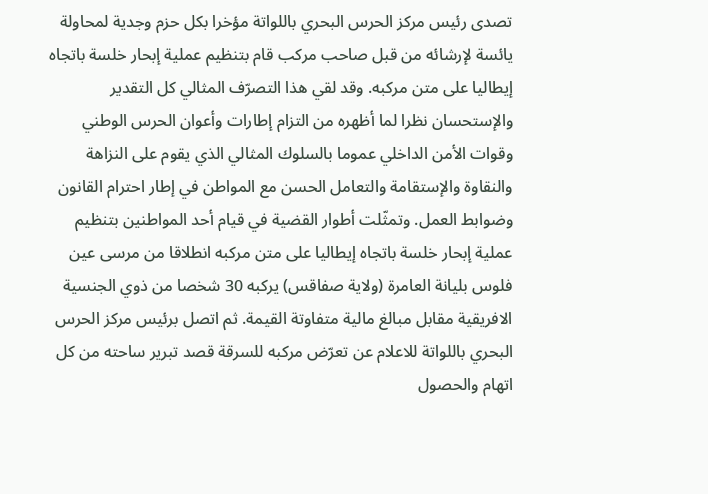تصدى رئيس مركز الحرس البحري باللواتة مؤخرا بكل حزم وجدية لمحاولة يائسة لإرشائه من قبل صاحب مركب قام بتنظيم عملية إبحار خلسة باتجاه إيطاليا على متن مركبه. وقد لقي هذا التصرّف المثالي كل التقدير والإستحسان نظرا لما أظهره من التزام إطارات وأعوان الحرس الوطني وقوات الأمن الداخلي عموما بالسلوك المثالي الذي يقوم على النزاهة والنقاوة والإستقامة والتعامل الحسن مع المواطن في إطار احترام القانون وضوابط العمل. وتمثّلت أطوار القضية في قيام أحد المواطنين بتنظيم عملية إبحار خلسة باتجاه إيطاليا على متن مركبه انطلاقا من مرسى عين فلوس بليانة العامرة (ولاية صفاقس) يركبه 30 شخصا من ذوي الجنسية الافريقية مقابل مبالغ مالية متفاوتة القيمة. ثم اتصل برئيس مركز الحرس البحري باللواتة للاعلام عن تعرّض مركبه للسرقة قصد تبرير ساحته من كل اتهام والحصول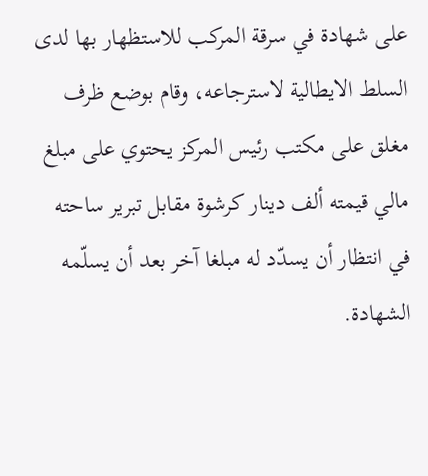على شهادة في سرقة المركب للاستظهار بها لدى السلط الايطالية لاسترجاعه، وقام بوضع ظرف مغلق على مكتب رئيس المركز يحتوي على مبلغ مالي قيمته ألف دينار كرشوة مقابل تبرير ساحته في انتظار أن يسدّد له مبلغا آخر بعد أن يسلّمه الشهادة.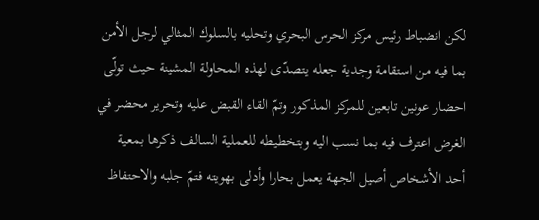لكن انضباط رئيس مركز الحرس البحري وتحليه بالسلوك المثالي لرجل الأمن بما فيه من استقامة وجدية جعله يتصدّى لهذه المحاولة المشينة حيث تولّى احضار عونين تابعين للمركز المذكور وتمّ القاء القبض عليه وتحرير محضر في الغرض اعترف فيه بما نسب اليه وبتخطيطه للعملية السالف ذكرها بمعية أحد الأشخاص أصيل الجهة يعمل بحارا وأدلى بهويته فتمّ جلبه والاحتفاظ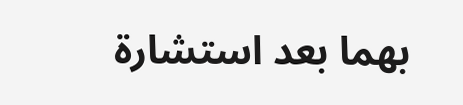بهما بعد استشارة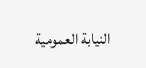النيابة العمومية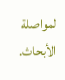لمواصلة الأبحاث.